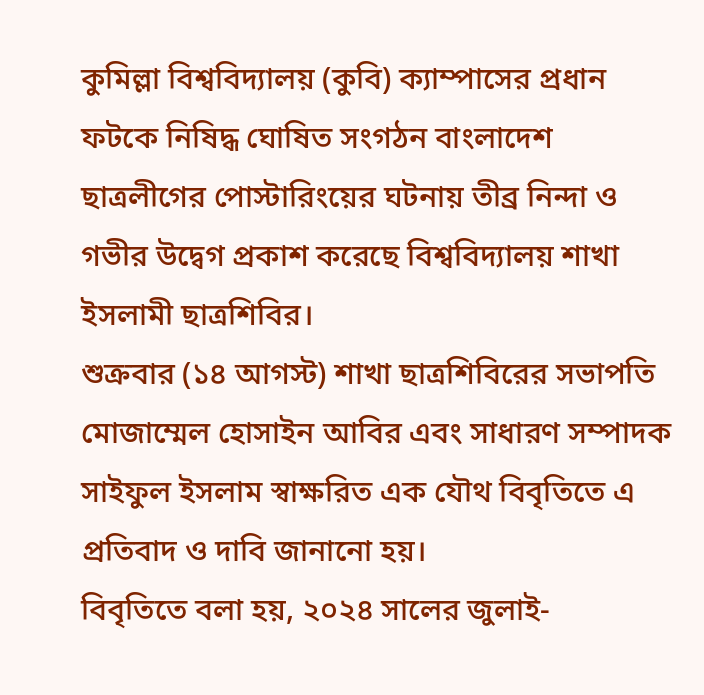কুমিল্লা বিশ্ববিদ্যালয় (কুবি) ক্যাম্পাসের প্রধান ফটকে নিষিদ্ধ ঘোষিত সংগঠন বাংলাদেশ ছাত্রলীগের পোস্টারিংয়ের ঘটনায় তীব্র নিন্দা ও গভীর উদ্বেগ প্রকাশ করেছে বিশ্ববিদ্যালয় শাখা ইসলামী ছাত্রশিবির।
শুক্রবার (১৪ আগস্ট) শাখা ছাত্রশিবিরের সভাপতি মোজাম্মেল হোসাইন আবির এবং সাধারণ সম্পাদক সাইফুল ইসলাম স্বাক্ষরিত এক যৌথ বিবৃতিতে এ প্রতিবাদ ও দাবি জানানো হয়।
বিবৃতিতে বলা হয়, ২০২৪ সালের জুলাই-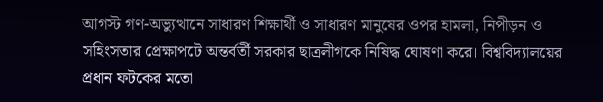আগস্ট গণ-অভ্যুত্থানে সাধারণ শিক্ষার্থী ও সাধারণ মানুষের ওপর হামলা, নিপীড়ন ও সহিংসতার প্রেক্ষাপটে অন্তর্বর্তী সরকার ছাত্রলীগকে নিষিদ্ধ ঘোষণা করে। বিশ্ববিদ্যালয়ের প্রধান ফটকের মতো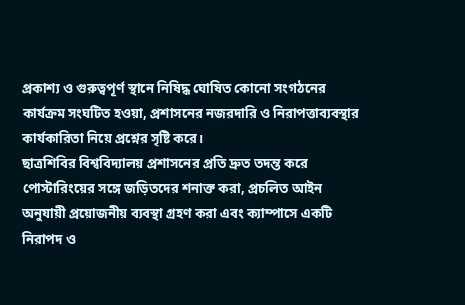প্রকাশ্য ও গুরুত্বপূর্ণ স্থানে নিষিদ্ধ ঘোষিত কোনো সংগঠনের কার্যক্রম সংঘটিত হওয়া, প্রশাসনের নজরদারি ও নিরাপত্তাব্যবস্থার কার্যকারিতা নিয়ে প্রশ্নের সৃষ্টি করে।
ছাত্রশিবির বিশ্ববিদ্যালয় প্রশাসনের প্রতি দ্রুত তদন্ত করে পোস্টারিংয়ের সঙ্গে জড়িতদের শনাক্ত করা, প্রচলিত আইন অনুযায়ী প্রয়োজনীয় ব্যবস্থা গ্রহণ করা এবং ক্যাম্পাসে একটি নিরাপদ ও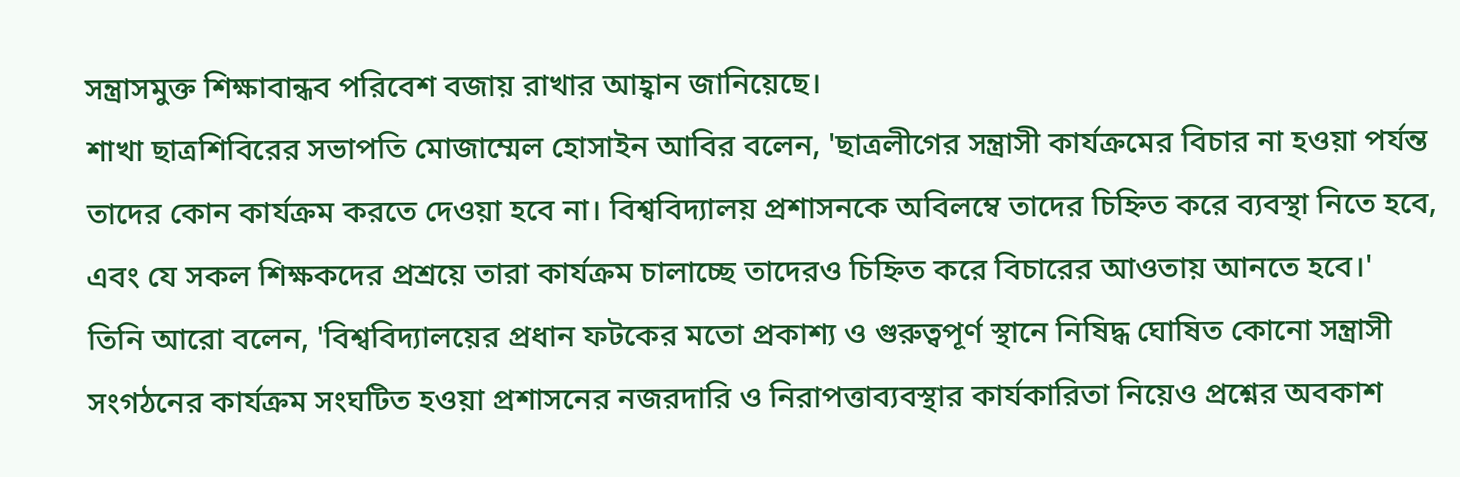সন্ত্রাসমুক্ত শিক্ষাবান্ধব পরিবেশ বজায় রাখার আহ্বান জানিয়েছে।
শাখা ছাত্রশিবিরের সভাপতি মোজাম্মেল হোসাইন আবির বলেন, 'ছাত্রলীগের সন্ত্রাসী কার্যক্রমের বিচার না হওয়া পর্যন্ত তাদের কোন কার্যক্রম করতে দেওয়া হবে না। বিশ্ববিদ্যালয় প্রশাসনকে অবিলম্বে তাদের চিহ্নিত করে ব্যবস্থা নিতে হবে, এবং যে সকল শিক্ষকদের প্রশ্রয়ে তারা কার্যক্রম চালাচ্ছে তাদেরও চিহ্নিত করে বিচারের আওতায় আনতে হবে।'
তিনি আরো বলেন, 'বিশ্ববিদ্যালয়ের প্রধান ফটকের মতো প্রকাশ্য ও গুরুত্বপূর্ণ স্থানে নিষিদ্ধ ঘোষিত কোনো সন্ত্রাসী সংগঠনের কার্যক্রম সংঘটিত হওয়া প্রশাসনের নজরদারি ও নিরাপত্তাব্যবস্থার কার্যকারিতা নিয়েও প্রশ্নের অবকাশ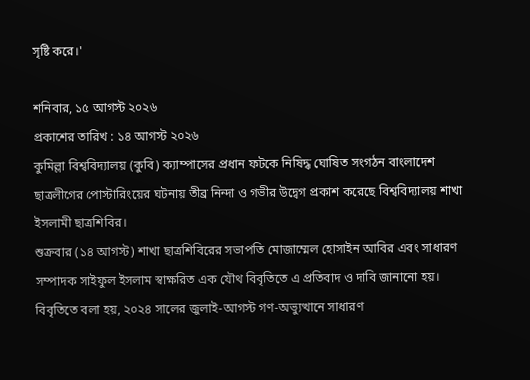সৃষ্টি করে।'

শনিবার, ১৫ আগস্ট ২০২৬
প্রকাশের তারিখ : ১৪ আগস্ট ২০২৬
কুমিল্লা বিশ্ববিদ্যালয় (কুবি) ক্যাম্পাসের প্রধান ফটকে নিষিদ্ধ ঘোষিত সংগঠন বাংলাদেশ ছাত্রলীগের পোস্টারিংয়ের ঘটনায় তীব্র নিন্দা ও গভীর উদ্বেগ প্রকাশ করেছে বিশ্ববিদ্যালয় শাখা ইসলামী ছাত্রশিবির।
শুক্রবার (১৪ আগস্ট) শাখা ছাত্রশিবিরের সভাপতি মোজাম্মেল হোসাইন আবির এবং সাধারণ সম্পাদক সাইফুল ইসলাম স্বাক্ষরিত এক যৌথ বিবৃতিতে এ প্রতিবাদ ও দাবি জানানো হয়।
বিবৃতিতে বলা হয়, ২০২৪ সালের জুলাই-আগস্ট গণ-অভ্যুত্থানে সাধারণ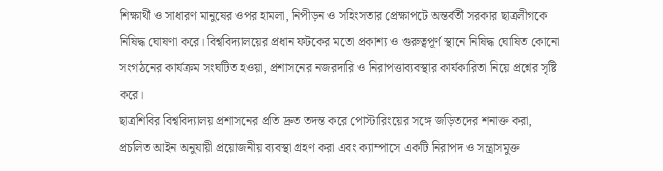শিক্ষার্থী ও সাধারণ মানুষের ওপর হামলা, নিপীড়ন ও সহিংসতার প্রেক্ষাপটে অন্তর্বর্তী সরকার ছাত্রলীগকে নিষিদ্ধ ঘোষণা করে। বিশ্ববিদ্যালয়ের প্রধান ফটকের মতো প্রকাশ্য ও গুরুত্বপূর্ণ স্থানে নিষিদ্ধ ঘোষিত কোনো সংগঠনের কার্যক্রম সংঘটিত হওয়া, প্রশাসনের নজরদারি ও নিরাপত্তাব্যবস্থার কার্যকারিতা নিয়ে প্রশ্নের সৃষ্টি করে।
ছাত্রশিবির বিশ্ববিদ্যালয় প্রশাসনের প্রতি দ্রুত তদন্ত করে পোস্টারিংয়ের সঙ্গে জড়িতদের শনাক্ত করা, প্রচলিত আইন অনুযায়ী প্রয়োজনীয় ব্যবস্থা গ্রহণ করা এবং ক্যাম্পাসে একটি নিরাপদ ও সন্ত্রাসমুক্ত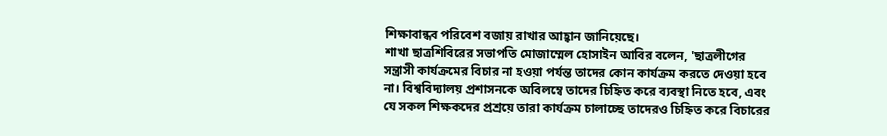শিক্ষাবান্ধব পরিবেশ বজায় রাখার আহ্বান জানিয়েছে।
শাখা ছাত্রশিবিরের সভাপতি মোজাম্মেল হোসাইন আবির বলেন, 'ছাত্রলীগের সন্ত্রাসী কার্যক্রমের বিচার না হওয়া পর্যন্ত তাদের কোন কার্যক্রম করতে দেওয়া হবে না। বিশ্ববিদ্যালয় প্রশাসনকে অবিলম্বে তাদের চিহ্নিত করে ব্যবস্থা নিতে হবে, এবং যে সকল শিক্ষকদের প্রশ্রয়ে তারা কার্যক্রম চালাচ্ছে তাদেরও চিহ্নিত করে বিচারের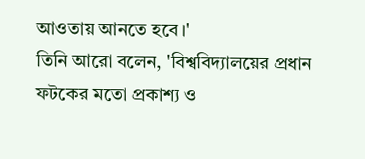আওতায় আনতে হবে।'
তিনি আরো বলেন, 'বিশ্ববিদ্যালয়ের প্রধান ফটকের মতো প্রকাশ্য ও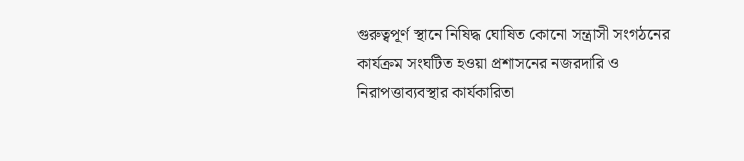গুরুত্বপূর্ণ স্থানে নিষিদ্ধ ঘোষিত কোনো সন্ত্রাসী সংগঠনের কার্যক্রম সংঘটিত হওয়া প্রশাসনের নজরদারি ও নিরাপত্তাব্যবস্থার কার্যকারিতা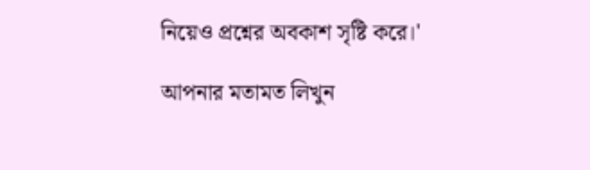নিয়েও প্রশ্নের অবকাশ সৃষ্টি করে।'

আপনার মতামত লিখুন